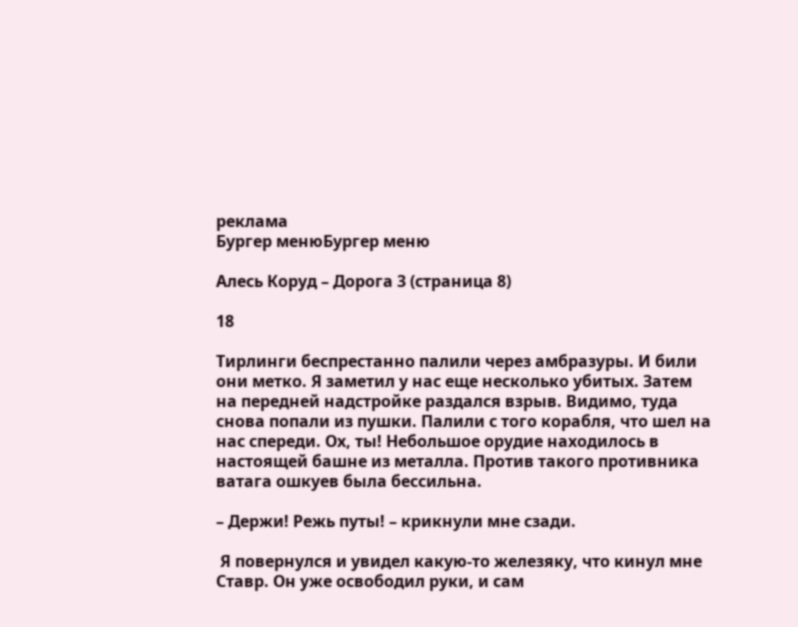реклама
Бургер менюБургер меню

Алесь Коруд – Дорога 3 (страница 8)

18

Тирлинги беспрестанно палили через амбразуры. И били они метко. Я заметил у нас еще несколько убитых. Затем на передней надстройке раздался взрыв. Видимо, туда снова попали из пушки. Палили с того корабля, что шел на нас спереди. Ох, ты! Небольшое орудие находилось в настоящей башне из металла. Против такого противника ватага ошкуев была бессильна.

– Держи! Режь путы! – крикнули мне сзади.

 Я повернулся и увидел какую-то железяку, что кинул мне Ставр. Он уже освободил руки, и сам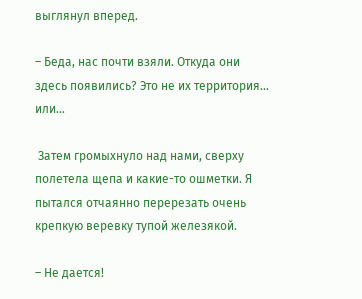выглянул вперед.

– Беда, нас почти взяли. Откуда они здесь появились? Это не их территория… или…

 Затем громыхнуло над нами, сверху полетела щепа и какие-то ошметки. Я пытался отчаянно перерезать очень крепкую веревку тупой железякой.

– Не дается!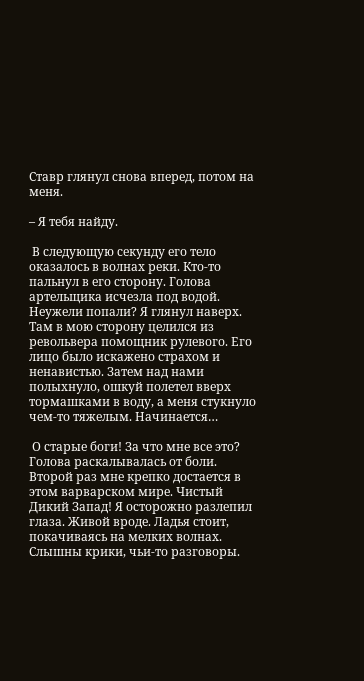Ставр глянул снова вперед, потом на меня.

– Я тебя найду.

 В следующую секунду его тело оказалось в волнах реки. Кто-то пальнул в его сторону. Голова артельщика исчезла под водой. Неужели попали? Я глянул наверх. Там в мою сторону целился из револьвера помощник рулевого. Его лицо было искажено страхом и ненавистью. Затем над нами полыхнуло, ошкуй полетел вверх тормашками в воду, а меня стукнуло чем-то тяжелым. Начинается…

 О старые боги! За что мне все это? Голова раскалывалась от боли. Второй раз мне крепко достается в этом варварском мире. Чистый Дикий Запад! Я осторожно разлепил глаза. Живой вроде. Ладья стоит, покачиваясь на мелких волнах. Слышны крики, чьи-то разговоры.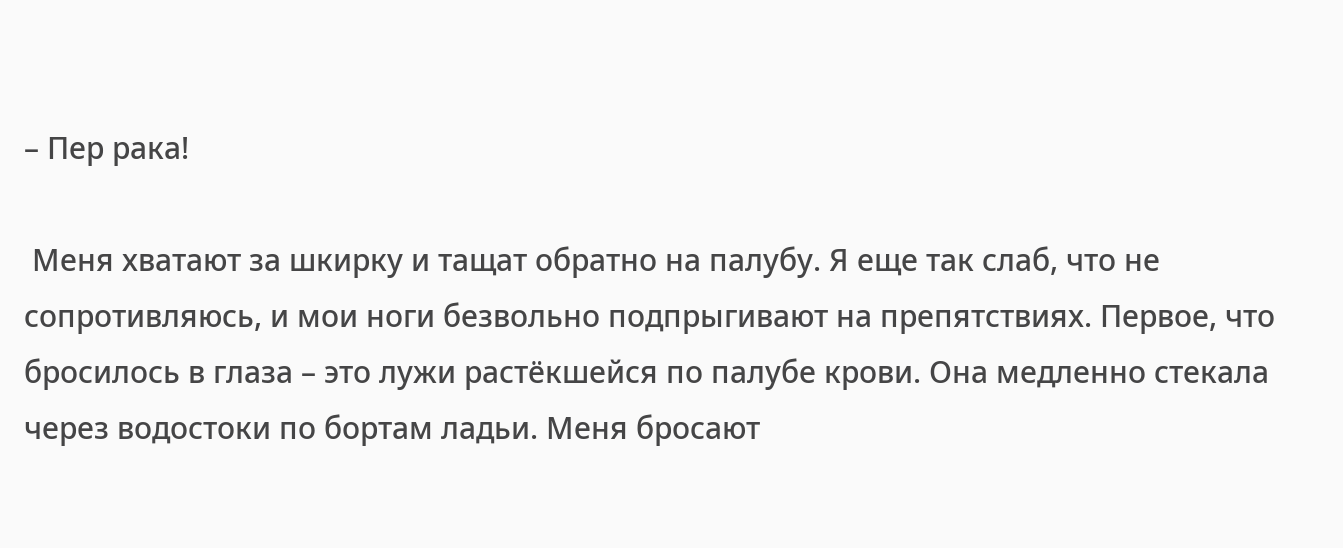– Пер рака!

 Меня хватают за шкирку и тащат обратно на палубу. Я еще так слаб, что не сопротивляюсь, и мои ноги безвольно подпрыгивают на препятствиях. Первое, что бросилось в глаза – это лужи растёкшейся по палубе крови. Она медленно стекала через водостоки по бортам ладьи. Меня бросают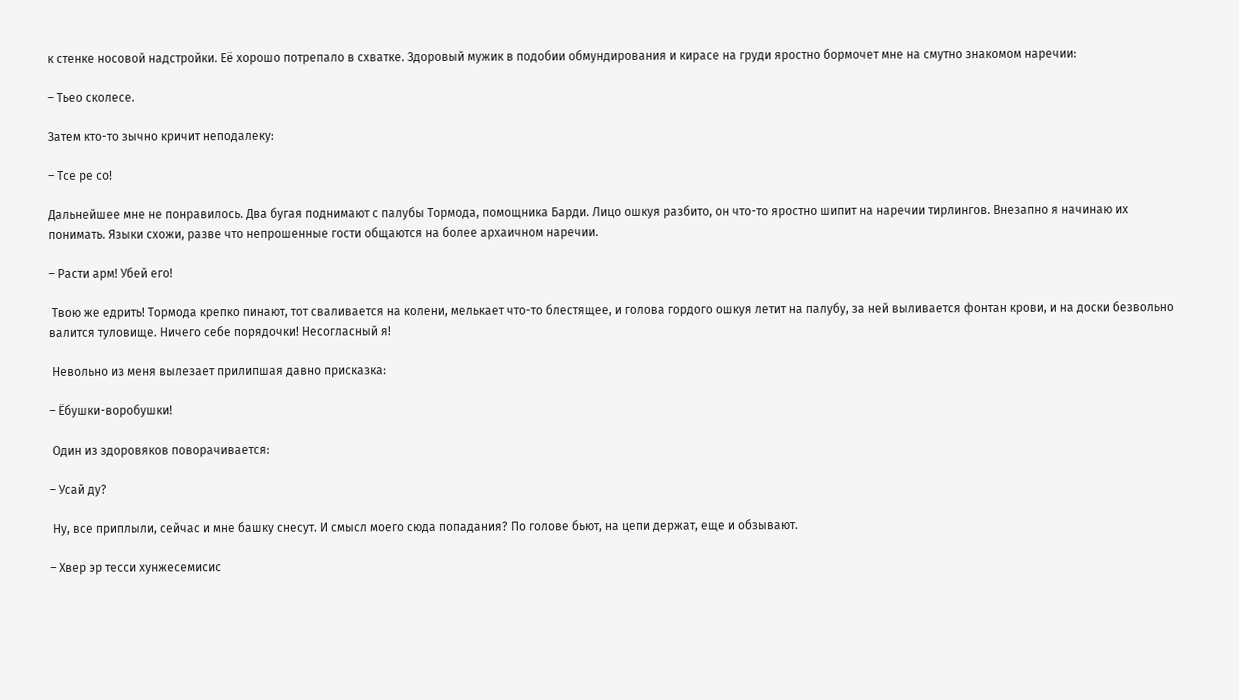к стенке носовой надстройки. Её хорошо потрепало в схватке. Здоровый мужик в подобии обмундирования и кирасе на груди яростно бормочет мне на смутно знакомом наречии:

– Тьео сколесе.

Затем кто-то зычно кричит неподалеку:

– Тсе ре со!

Дальнейшее мне не понравилось. Два бугая поднимают с палубы Тормода, помощника Барди. Лицо ошкуя разбито, он что-то яростно шипит на наречии тирлингов. Внезапно я начинаю их понимать. Языки схожи, разве что непрошенные гости общаются на более архаичном наречии.

– Расти арм! Убей его!

 Твою же едрить! Тормода крепко пинают, тот сваливается на колени, мелькает что-то блестящее, и голова гордого ошкуя летит на палубу, за ней выливается фонтан крови, и на доски безвольно валится туловище. Ничего себе порядочки! Несогласный я!

 Невольно из меня вылезает прилипшая давно присказка:

– Ёбушки-воробушки!

 Один из здоровяков поворачивается:

– Усай ду?

 Ну, все приплыли, сейчас и мне башку снесут. И смысл моего сюда попадания? По голове бьют, на цепи держат, еще и обзывают.

– Хвер эр тесси хунжесемисис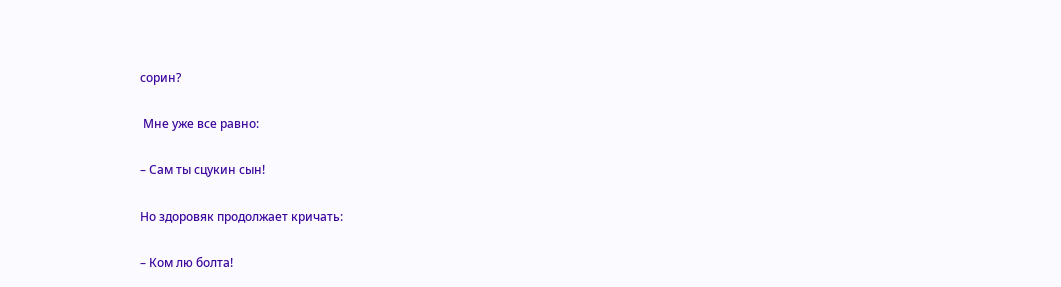сорин?

 Мне уже все равно:

– Сам ты сцукин сын!

Но здоровяк продолжает кричать:

– Ком лю болта!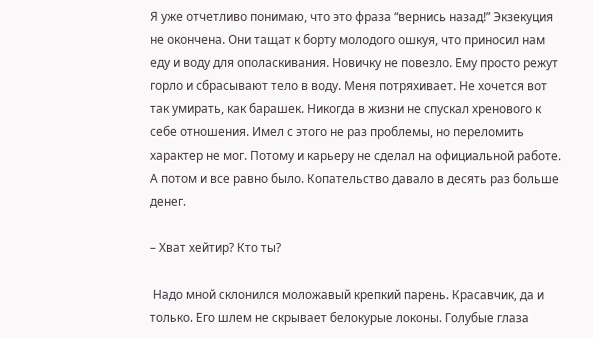Я уже отчетливо понимаю, что это фраза “вернись назад!” Экзекуция не окончена. Они тащат к борту молодого ошкуя, что приносил нам еду и воду для ополаскивания. Новичку не повезло. Ему просто режут горло и сбрасывают тело в воду. Меня потряхивает. Не хочется вот так умирать, как барашек. Никогда в жизни не спускал хренового к себе отношения. Имел с этого не раз проблемы, но переломить характер не мог. Потому и карьеру не сделал на официальной работе. А потом и все равно было. Копательство давало в десять раз больше денег.

– Хват хейтир? Кто ты?

 Надо мной склонился моложавый крепкий парень. Красавчик, да и только. Его шлем не скрывает белокурые локоны. Голубые глаза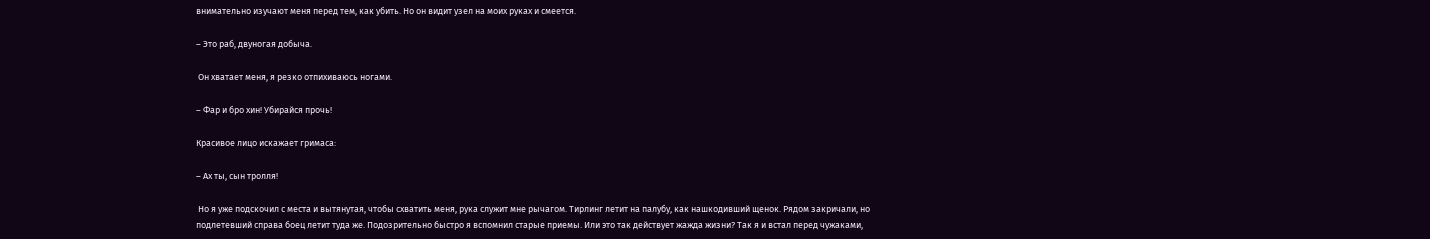внимательно изучают меня перед тем, как убить. Но он видит узел на моих руках и смеется.

– Это раб, двуногая добыча.

 Он хватает меня, я резко отпихиваюсь ногами.

– Фар и бро хин! Убирайся прочь!

Красивое лицо искажает гримаса:

– Ах ты, сын тролля!

 Но я уже подскочил с места и вытянутая, чтобы схватить меня, рука служит мне рычагом. Тирлинг летит на палубу, как нашкодивший щенок. Рядом закричали, но подлетевший справа боец летит туда же. Подозрительно быстро я вспомнил старые приемы. Или это так действует жажда жизни? Так я и встал перед чужаками,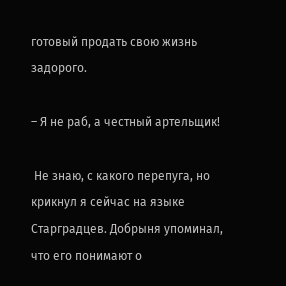готовый продать свою жизнь задорого.

– Я не раб, а честный артельщик!

 Не знаю, с какого перепуга, но крикнул я сейчас на языке Старградцев. Добрыня упоминал, что его понимают о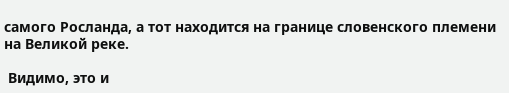самого Росланда, а тот находится на границе словенского племени на Великой реке.

 Видимо, это и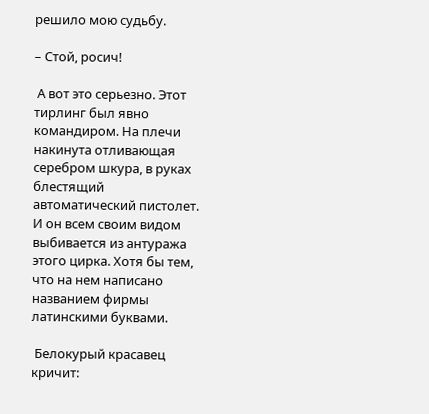решило мою судьбу.

– Стой, росич!

 А вот это серьезно. Этот тирлинг был явно командиром. На плечи накинута отливающая серебром шкура, в руках блестящий автоматический пистолет. И он всем своим видом выбивается из антуража этого цирка. Хотя бы тем, что на нем написано названием фирмы латинскими буквами.

 Белокурый красавец кричит: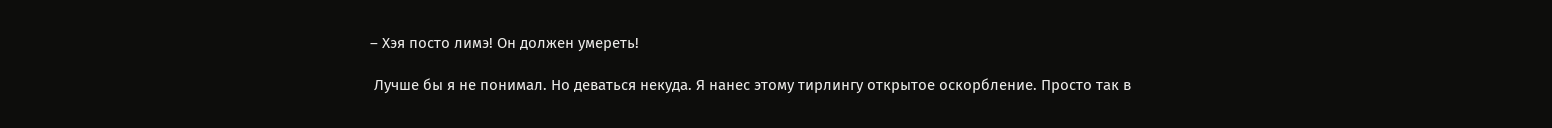– Хэя посто лимэ! Он должен умереть!

 Лучше бы я не понимал. Но деваться некуда. Я нанес этому тирлингу открытое оскорбление. Просто так в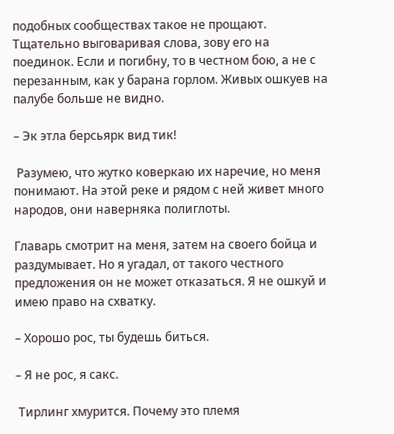подобных сообществах такое не прощают. Тщательно выговаривая слова, зову его на поединок. Если и погибну, то в честном бою, а не с перезанным, как у барана горлом. Живых ошкуев на палубе больше не видно.

– Эк этла берсьярк вид тик!

 Разумею, что жутко коверкаю их наречие, но меня понимают. На этой реке и рядом с ней живет много народов, они наверняка полиглоты.

Главарь смотрит на меня, затем на своего бойца и раздумывает. Но я угадал, от такого честного предложения он не может отказаться. Я не ошкуй и имею право на схватку.

– Хорошо рос, ты будешь биться.

– Я не рос, я сакс.

 Тирлинг хмурится. Почему это племя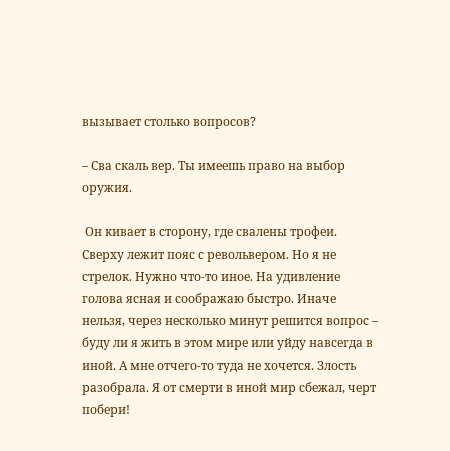вызывает столько вопросов?

– Сва скаль вер. Ты имеешь право на выбор оружия.

 Он кивает в сторону, где свалены трофеи. Сверху лежит пояс с револьвером. Но я не стрелок. Нужно что-то иное. На удивление голова ясная и соображаю быстро. Иначе нельзя, через несколько минут решится вопрос – буду ли я жить в этом мире или уйду навсегда в иной. А мне отчего-то туда не хочется. Злость разобрала. Я от смерти в иной мир сбежал, черт побери!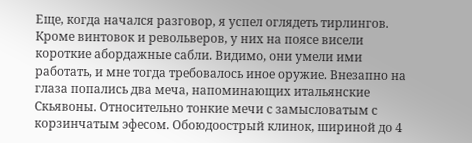Еще, когда начался разговор, я успел оглядеть тирлингов. Кроме винтовок и револьверов, у них на поясе висели короткие абордажные сабли. Видимо, они умели ими работать, и мне тогда требовалось иное оружие. Внезапно на глаза попались два меча, напоминающих итальянские Cкьявоны. Относительно тонкие мечи с замысловатым с корзинчатым эфесом. Обоюдоострый клинок, шириной до 4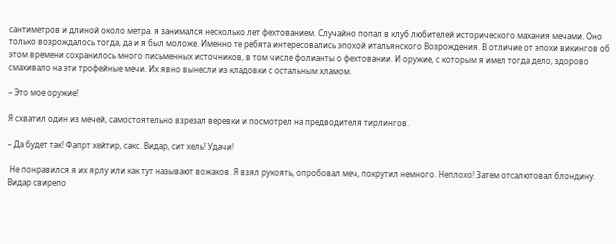сантиметров и длиной около метра. я занимался несколько лет фехтованием. Случайно попал в клуб любителей исторического махания мечами. Оно только возрождалось тогда, да и я был моложе. Именно те ребята интересовались эпохой итальянского Возрождения. В отличие от эпохи викингов об этом времени сохранилось много письменных источников, в том числе фолианты о фехтовании. И оружие, с которым я имел тогда дело, здорово смахивало на эти трофейные мечи. Их явно вынесли из кладовки с остальным хламом.

– Это мое оружие!

Я схватил один из мечей, самостоятельно взрезал веревки и посмотрел на предводителя тирлингов.

– Да будет так! Фапрт хейтир, сакс. Видар, сит хель! Удачи!

 Не понравился я их ярлу или как тут называют вожаков. Я взял рукоять, опробовал меч, покрутил немного. Неплохо! Затем отсалютовал блондину. Видар свирепо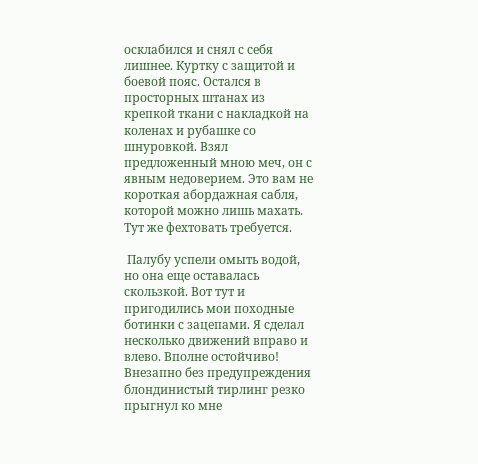осклабился и снял с себя лишнее. Куртку с защитой и боевой пояс. Остался в просторных штанах из крепкой ткани с накладкой на коленах и рубашке со шнуровкой. Взял предложенный мною меч, он с явным недоверием. Это вам не короткая абордажная сабля, которой можно лишь махать. Тут же фехтовать требуется.

 Палубу успели омыть водой, но она еще оставалась скользкой. Вот тут и пригодились мои походные ботинки с зацепами. Я сделал несколько движений вправо и влево. Вполне остойчиво! Внезапно без предупреждения блондинистый тирлинг резко прыгнул ко мне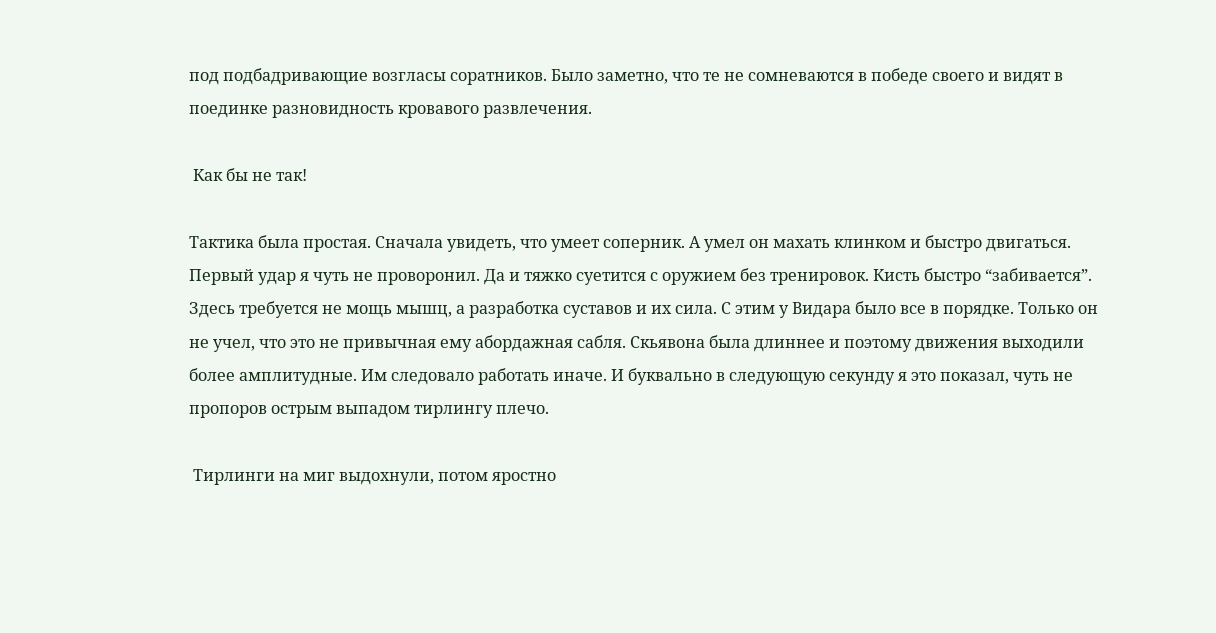под подбадривающие возгласы соратников. Было заметно, что те не сомневаются в победе своего и видят в поединке разновидность кровавого развлечения.

 Как бы не так!

Тактика была простая. Сначала увидеть, что умеет соперник. А умел он махать клинком и быстро двигаться. Первый удар я чуть не проворонил. Да и тяжко суетится с оружием без тренировок. Кисть быстро “забивается”. Здесь требуется не мощь мышц, а разработка суставов и их сила. С этим у Видара было все в порядке. Только он не учел, что это не привычная ему абордажная сабля. Cкьявона была длиннее и поэтому движения выходили более амплитудные. Им следовало работать иначе. И буквально в следующую секунду я это показал, чуть не пропоров острым выпадом тирлингу плечо.

 Тирлинги на миг выдохнули, потом яростно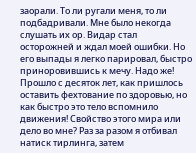заорали. То ли ругали меня, то ли подбадривали. Мне было некогда слушать их ор. Видар стал осторожней и ждал моей ошибки. Но его выпады я легко парировал, быстро приноровившись к мечу. Надо же! Прошло с десяток лет, как пришлось оставить фехтование по здоровью, но как быстро это тело вспомнило движения! Свойство этого мира или дело во мне? Раз за разом я отбивал натиск тирлинга, затем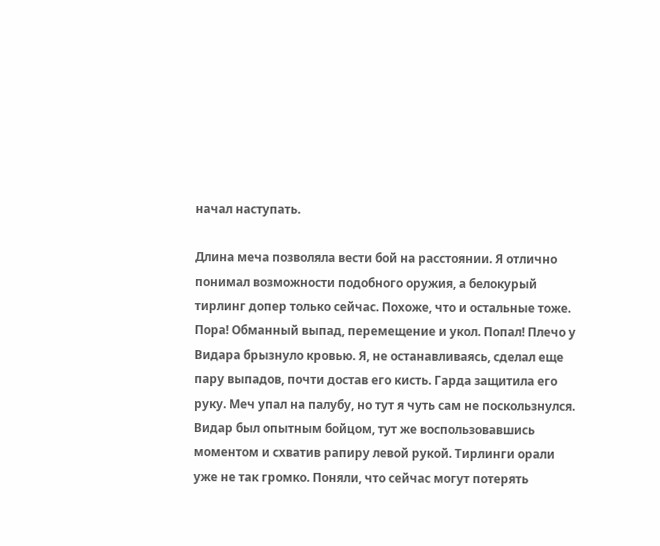начал наступать.

Длина меча позволяла вести бой на расстоянии. Я отлично понимал возможности подобного оружия, а белокурый тирлинг допер только сейчас. Похоже, что и остальные тоже. Пора! Обманный выпад, перемещение и укол. Попал! Плечо у Видара брызнуло кровью. Я, не останавливаясь, сделал еще пару выпадов, почти достав его кисть. Гарда защитила его руку. Меч упал на палубу, но тут я чуть сам не поскользнулся. Видар был опытным бойцом, тут же воспользовавшись моментом и схватив рапиру левой рукой. Тирлинги орали уже не так громко. Поняли, что сейчас могут потерять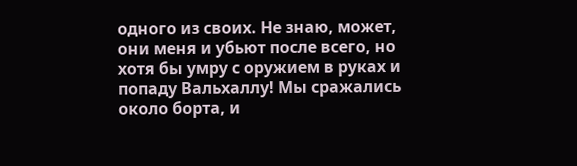одного из своих. Не знаю, может, они меня и убьют после всего, но хотя бы умру с оружием в руках и попаду Вальхаллу! Мы сражались около борта, и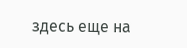здесь еще на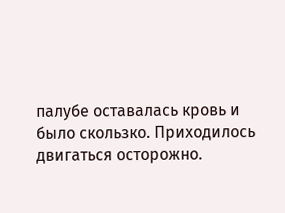палубе оставалась кровь и было скользко. Приходилось двигаться осторожно.